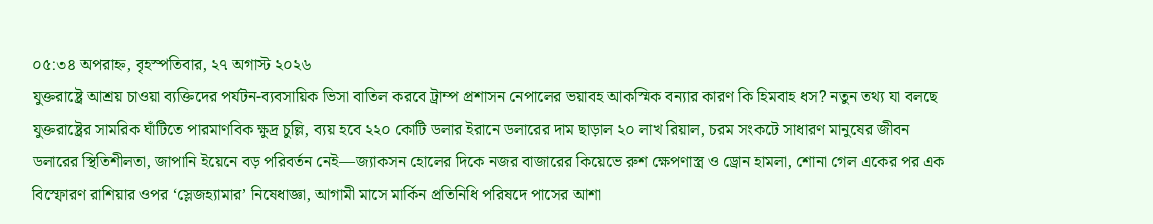০৫:৩৪ অপরাহ্ন, বৃহস্পতিবার, ২৭ অগাস্ট ২০২৬
যুক্তরাষ্ট্রে আশ্রয় চাওয়া ব্যক্তিদের পর্যটন-ব্যবসায়িক ভিসা বাতিল করবে ট্রাম্প প্রশাসন নেপালের ভয়াবহ আকস্মিক বন্যার কারণ কি হিমবাহ ধস? নতুন তথ্য যা বলছে যুক্তরাষ্ট্রের সামরিক ঘাঁটিতে পারমাণবিক ক্ষুদ্র চুল্লি, ব্যয় হবে ২২০ কোটি ডলার ইরানে ডলারের দাম ছাড়াল ২০ লাখ রিয়াল, চরম সংকটে সাধারণ মানুষের জীবন ডলারের স্থিতিশীলতা, জাপানি ইয়েনে বড় পরিবর্তন নেই—জ্যাকসন হোলের দিকে নজর বাজারের কিয়েভে রুশ ক্ষেপণাস্ত্র ও ড্রোন হামলা, শোনা গেল একের পর এক বিস্ফোরণ রাশিয়ার ওপর ‘স্লেজহ্যামার’ নিষেধাজ্ঞা, আগামী মাসে মার্কিন প্রতিনিধি পরিষদে পাসের আশা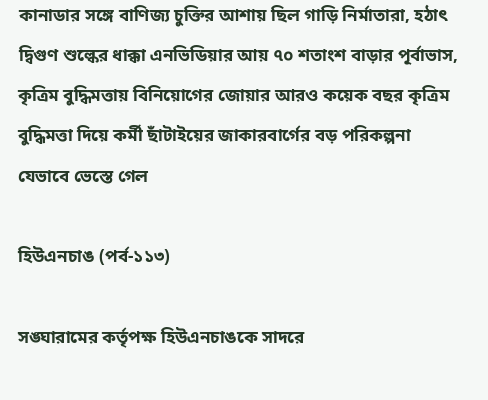কানাডার সঙ্গে বাণিজ্য চুক্তির আশায় ছিল গাড়ি নির্মাতারা, হঠাৎ দ্বিগুণ শুল্কের ধাক্কা এনভিডিয়ার আয় ৭০ শতাংশ বাড়ার পূর্বাভাস, কৃত্রিম বুদ্ধিমত্তায় বিনিয়োগের জোয়ার আরও কয়েক বছর কৃত্রিম বুদ্ধিমত্তা দিয়ে কর্মী ছাঁটাইয়ের জাকারবার্গের বড় পরিকল্পনা যেভাবে ভেস্তে গেল

হিউএনচাঙ (পর্ব-১১৩)

সঙ্ঘারামের কর্তৃপক্ষ হিউএনচাঙকে সাদরে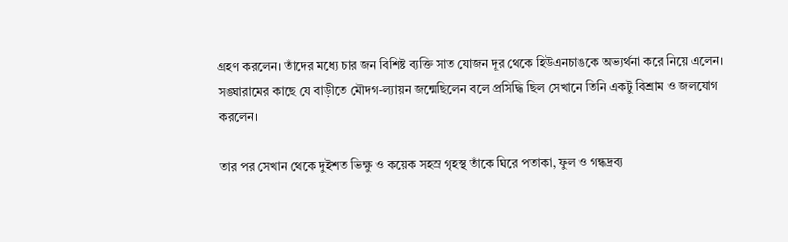গ্রহণ করলেন। তাঁদের মধ্যে চার জন বিশিষ্ট ব্যক্তি সাত যোজন দূর থেকে হিউএনচাঙকে অভ্যর্থনা করে নিয়ে এলেন। সঙ্ঘারামের কাছে যে বাড়ীতে মৌদগ-ল্যায়ন জন্মেছিলেন বলে প্রসিদ্ধি ছিল সেখানে তিনি একটু বিশ্রাম ও জলযোগ করলেন।

তার পর সেখান থেকে দুইশত ভিক্ষু ও কয়েক সহস্র গৃহস্থ তাঁকে ঘিরে পতাকা, ফুল ও গন্ধদ্রব্য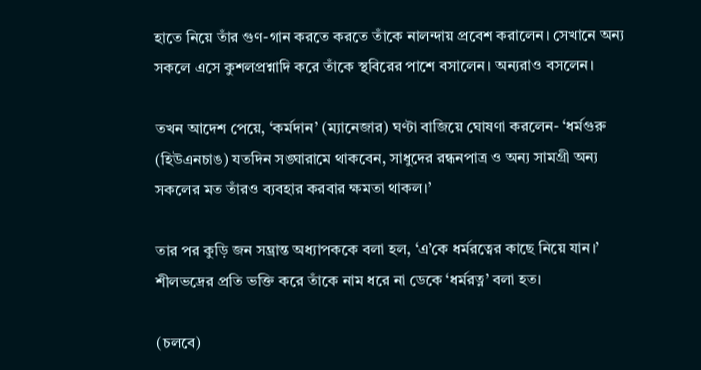হাতে নিয়ে তাঁর গুণ-গান করতে করতে তাঁকে নালন্দায় প্রবেশ করালেন। সেখানে অন্য সকলে এসে কুশলপ্রশ্নাদি করে তাঁকে স্থবিরের পাশে বসালেন। অন্যরাও বসলেন।

তখন আদেশ পেয়ে, ‘কর্মদান’ (ম্যানেজার) ঘণ্টা বাজিয়ে ঘোষণা করলেন- ‘ধর্মগুরু (হিউএনচাঙ) যতদিন সঙ্ঘারামে থাকবেন, সাধুদের রন্ধনপাত্র ও অন্য সামগ্রী অন্য সকলের মত তাঁরও ব্যবহার করবার ক্ষমতা থাকল।’

তার পর কুড়ি জন সম্ভ্রান্ত অধ্যাপককে বলা হল, ‘এ’কে ধর্মরত্বের কাছে নিয়ে যান।’ শীলভদ্রের প্রতি ভক্তি করে তাঁকে নাম ধরে না ডেকে ‘ধর্মরত্ন’ বলা হত।

(চলবে)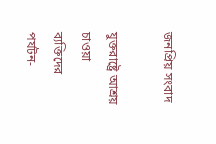জনপ্রিয় সংবাদ

যুক্তরাষ্ট্রে আশ্রয় চাওয়া ব্যক্তিদের পর্যটন-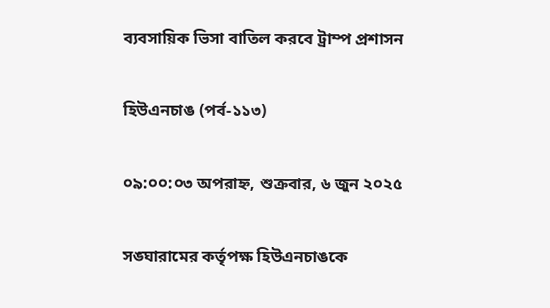ব্যবসায়িক ভিসা বাতিল করবে ট্রাম্প প্রশাসন

হিউএনচাঙ (পর্ব-১১৩)

০৯:০০:০৩ অপরাহ্ন, শুক্রবার, ৬ জুন ২০২৫

সঙ্ঘারামের কর্তৃপক্ষ হিউএনচাঙকে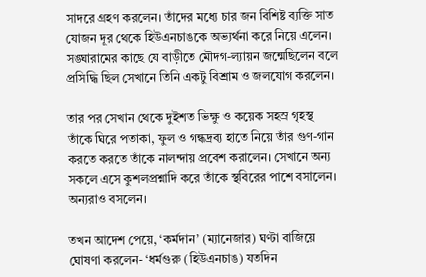সাদরে গ্রহণ করলেন। তাঁদের মধ্যে চার জন বিশিষ্ট ব্যক্তি সাত যোজন দূর থেকে হিউএনচাঙকে অভ্যর্থনা করে নিয়ে এলেন। সঙ্ঘারামের কাছে যে বাড়ীতে মৌদগ-ল্যায়ন জন্মেছিলেন বলে প্রসিদ্ধি ছিল সেখানে তিনি একটু বিশ্রাম ও জলযোগ করলেন।

তার পর সেখান থেকে দুইশত ভিক্ষু ও কয়েক সহস্র গৃহস্থ তাঁকে ঘিরে পতাকা, ফুল ও গন্ধদ্রব্য হাতে নিয়ে তাঁর গুণ-গান করতে করতে তাঁকে নালন্দায় প্রবেশ করালেন। সেখানে অন্য সকলে এসে কুশলপ্রশ্নাদি করে তাঁকে স্থবিরের পাশে বসালেন। অন্যরাও বসলেন।

তখন আদেশ পেয়ে, ‘কর্মদান’ (ম্যানেজার) ঘণ্টা বাজিয়ে ঘোষণা করলেন- ‘ধর্মগুরু (হিউএনচাঙ) যতদিন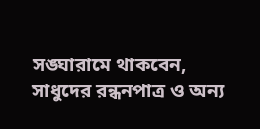সঙ্ঘারামে থাকবেন, সাধুদের রন্ধনপাত্র ও অন্য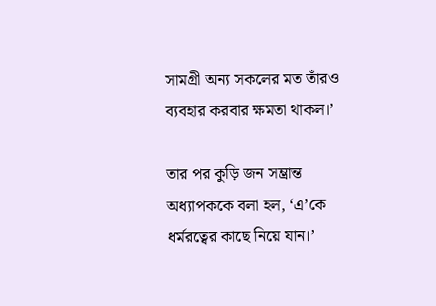সামগ্রী অন্য সকলের মত তাঁরও ব্যবহার করবার ক্ষমতা থাকল।’

তার পর কুড়ি জন সম্ভ্রান্ত অধ্যাপককে বলা হল, ‘এ’কে ধর্মরত্বের কাছে নিয়ে যান।’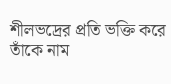শীলভদ্রের প্রতি ভক্তি করে তাঁকে নাম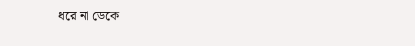ধরে না ডেকে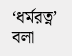‘ধর্মরত্ন’ বলা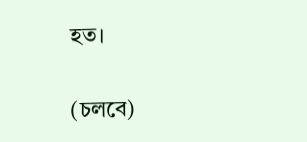হত।

(চলবে)